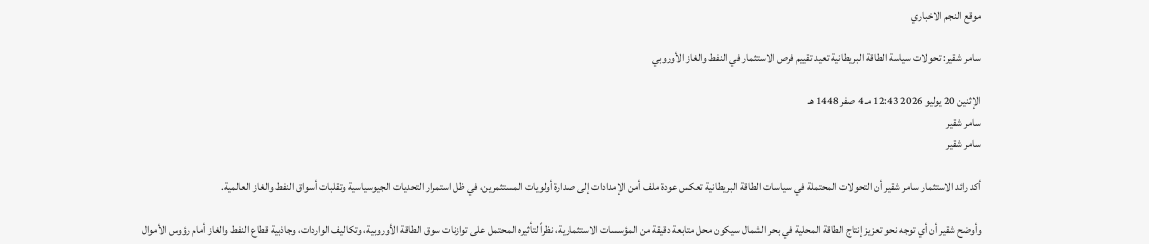موقع النجم الاخباري

سامر شقير: تحولات سياسة الطاقة البريطانية تعيد تقييم فرص الاستثمار في النفط والغاز الأوروبي

الإثنين 20 يوليو 2026 12:43 مـ 4 صفر 1448 هـ
سامر شقير
سامر شقير

أكد رائد الاستثمار سامر شقير أن التحولات المحتملة في سياسات الطاقة البريطانية تعكس عودة ملف أمن الإمدادات إلى صدارة أولويات المستثمرين، في ظل استمرار التحديات الجيوسياسية وتقلبات أسواق النفط والغاز العالمية.

وأوضح شقير أن أي توجه نحو تعزيز إنتاج الطاقة المحلية في بحر الشمال سيكون محل متابعة دقيقة من المؤسسات الاستثمارية، نظراً لتأثيره المحتمل على توازنات سوق الطاقة الأوروبية، وتكاليف الواردات، وجاذبية قطاع النفط والغاز أمام رؤوس الأموال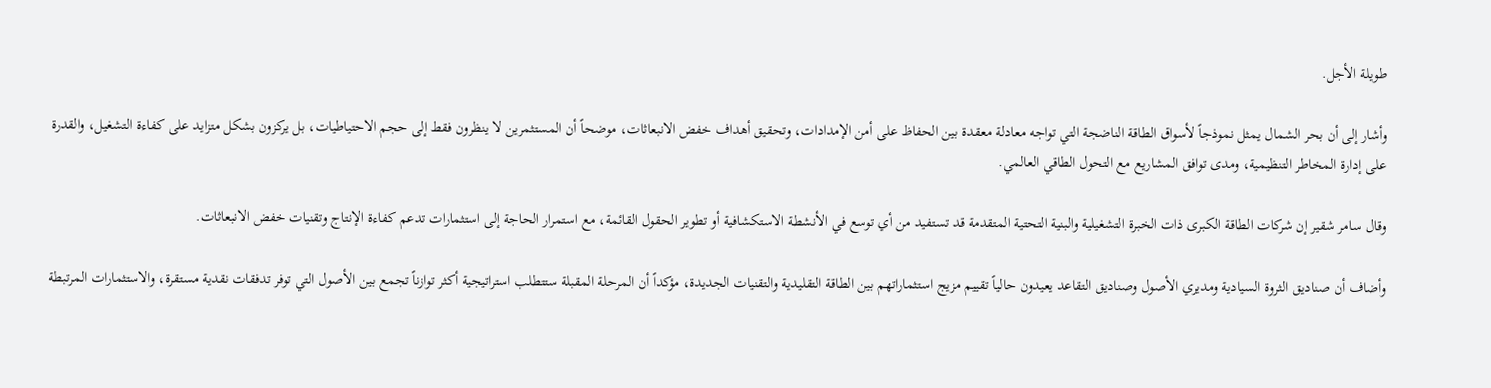طويلة الأجل.

وأشار إلى أن بحر الشمال يمثل نموذجاً لأسواق الطاقة الناضجة التي تواجه معادلة معقدة بين الحفاظ على أمن الإمدادات، وتحقيق أهداف خفض الانبعاثات، موضحاً أن المستثمرين لا ينظرون فقط إلى حجم الاحتياطيات، بل يركزون بشكل متزايد على كفاءة التشغيل، والقدرة على إدارة المخاطر التنظيمية، ومدى توافق المشاريع مع التحول الطاقي العالمي.

وقال سامر شقير إن شركات الطاقة الكبرى ذات الخبرة التشغيلية والبنية التحتية المتقدمة قد تستفيد من أي توسع في الأنشطة الاستكشافية أو تطوير الحقول القائمة، مع استمرار الحاجة إلى استثمارات تدعم كفاءة الإنتاج وتقنيات خفض الانبعاثات.

وأضاف أن صناديق الثروة السيادية ومديري الأصول وصناديق التقاعد يعيدون حالياً تقييم مزيج استثماراتهم بين الطاقة التقليدية والتقنيات الجديدة، مؤكداً أن المرحلة المقبلة ستتطلب استراتيجية أكثر توازناً تجمع بين الأصول التي توفر تدفقات نقدية مستقرة، والاستثمارات المرتبطة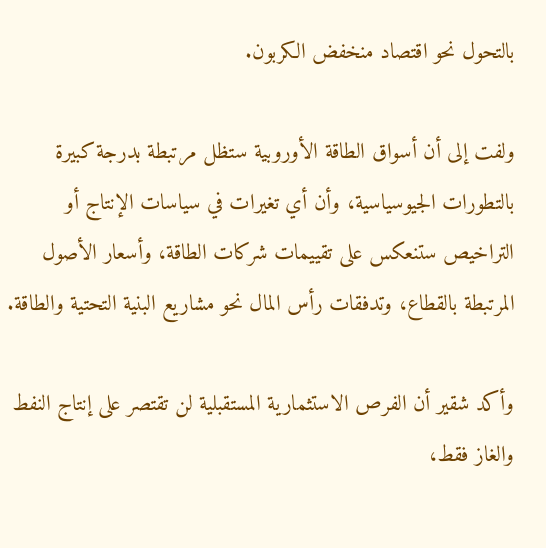بالتحول نحو اقتصاد منخفض الكربون.

ولفت إلى أن أسواق الطاقة الأوروبية ستظل مرتبطة بدرجة كبيرة بالتطورات الجيوسياسية، وأن أي تغيرات في سياسات الإنتاج أو التراخيص ستنعكس على تقييمات شركات الطاقة، وأسعار الأصول المرتبطة بالقطاع، وتدفقات رأس المال نحو مشاريع البنية التحتية والطاقة.

وأكد شقير أن الفرص الاستثمارية المستقبلية لن تقتصر على إنتاج النفط والغاز فقط،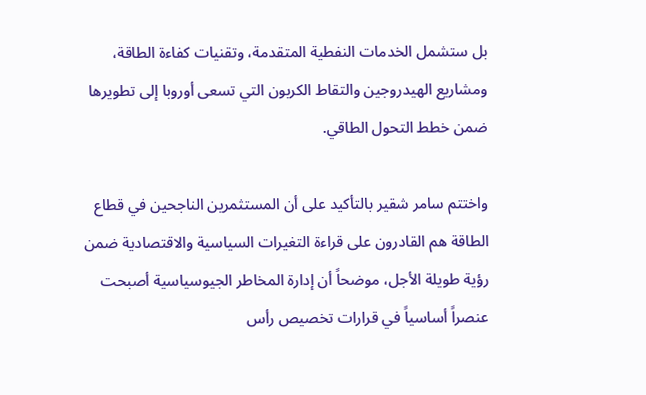بل ستشمل الخدمات النفطية المتقدمة، وتقنيات كفاءة الطاقة، ومشاريع الهيدروجين والتقاط الكربون التي تسعى أوروبا إلى تطويرها ضمن خطط التحول الطاقي.

واختتم سامر شقير بالتأكيد على أن المستثمرين الناجحين في قطاع الطاقة هم القادرون على قراءة التغيرات السياسية والاقتصادية ضمن رؤية طويلة الأجل، موضحاً أن إدارة المخاطر الجيوسياسية أصبحت عنصراً أساسياً في قرارات تخصيص رأس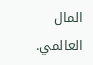المال العالمي.